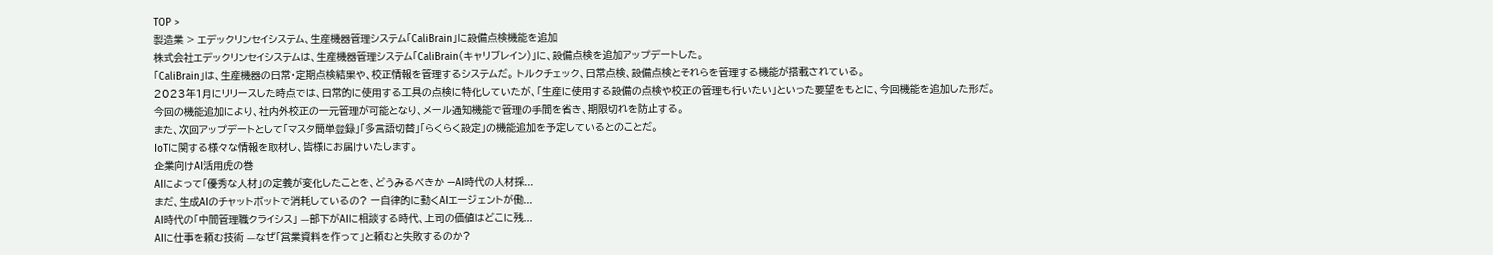TOP >
製造業 > エデックリンセイシステム、生産機器管理システム「CaliBrain」に設備点検機能を追加
株式会社エデックリンセイシステムは、生産機器管理システム「CaliBrain(キャリブレイン)」に、設備点検を追加アップデートした。
「CaliBrain」は、生産機器の日常・定期点検結果や、校正情報を管理するシステムだ。 トルクチェック、日常点検、設備点検とそれらを管理する機能が搭載されている。
2023年1月にリリースした時点では、日常的に使用する工具の点検に特化していたが、「生産に使用する設備の点検や校正の管理も行いたい」といった要望をもとに、今回機能を追加した形だ。
今回の機能追加により、社内外校正の一元管理が可能となり、メール通知機能で管理の手間を省き、期限切れを防止する。
また、次回アップデートとして「マスタ簡単登録」「多言語切替」「らくらく設定」の機能追加を予定しているとのことだ。
IoTに関する様々な情報を取材し、皆様にお届けいたします。
企業向けAI活用虎の巻
AIによって「優秀な人材」の定義が変化したことを、どうみるべきか —AI時代の人材採...
まだ、生成AIのチャットボットで消耗しているの? ー自律的に動くAIエージェントが働...
AI時代の「中間管理職クライシス」 —部下がAIに相談する時代、上司の価値はどこに残...
AIに仕事を頼む技術 —なぜ「営業資料を作って」と頼むと失敗するのか?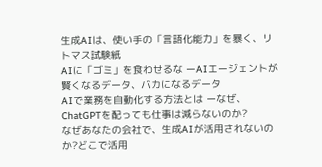生成AIは、使い手の「言語化能力」を暴く、リトマス試験紙
AIに「ゴミ」を食わせるな ーAIエージェントが賢くなるデータ、バカになるデータ
AIで業務を自動化する方法とは ーなぜ、ChatGPTを配っても仕事は減らないのか?
なぜあなたの会社で、生成AIが活用されないのか?どこで活用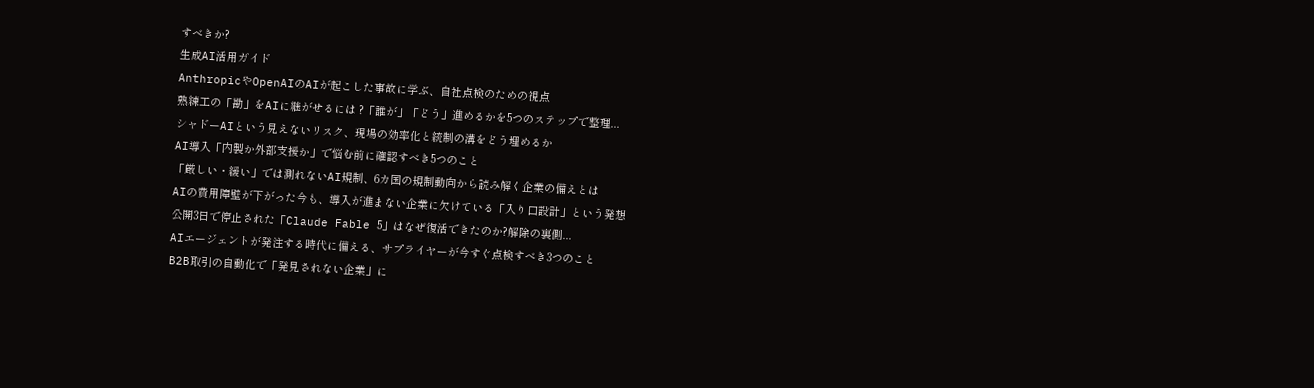すべきか?
生成AI活用ガイド
AnthropicやOpenAIのAIが起こした事故に学ぶ、自社点検のための視点
熟練工の「勘」をAIに継がせるには ?「誰が」「どう」進めるかを5つのステップで整理...
シャドーAIという見えないリスク、現場の効率化と統制の溝をどう埋めるか
AI導入「内製か外部支援か」で悩む前に確認すべき5つのこと
「厳しい・緩い」では測れないAI規制、6カ国の規制動向から読み解く企業の備えとは
AIの費用障壁が下がった今も、導入が進まない企業に欠けている「入り口設計」という発想
公開3日で停止された「Claude Fable 5」はなぜ復活できたのか?解除の裏側...
AIエージェントが発注する時代に備える、サプライヤーが今すぐ点検すべき3つのこと
B2B取引の自動化で「発見されない企業」に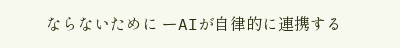ならないために ーAIが自律的に連携する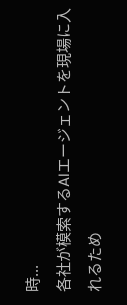時...
各社が模索するAIエージェントを現場に入れるため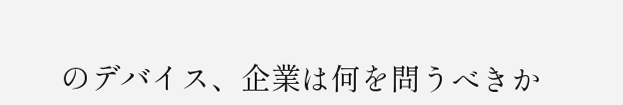のデバイス、企業は何を問うべきか